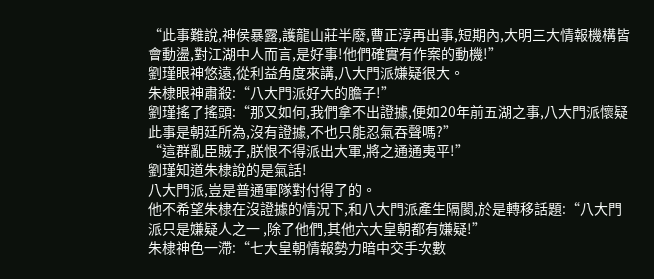“此事難說,神侯暴露,護龍山莊半廢,曹正淳再出事,短期內,大明三大情報機構皆會動盪,對江湖中人而言,是好事!他們確實有作案的動機!”
劉瑾眼神悠遠,從利益角度來講,八大門派嫌疑很大。
朱棣眼神肅殺:“八大門派好大的膽子!”
劉瑾搖了搖頭:“那又如何,我們拿不出證據,便如20年前五湖之事,八大門派懷疑此事是朝廷所為,沒有證據,不也只能忍氣吞聲嗎?”
“這群亂臣賊子,朕恨不得派出大軍,將之通通夷平!”
劉瑾知道朱棣說的是氣話!
八大門派,豈是普通軍隊對付得了的。
他不希望朱棣在沒證據的情況下,和八大門派產生隔閡,於是轉移話題:“八大門派只是嫌疑人之一 ,除了他們,其他六大皇朝都有嫌疑!”
朱棣神色一滯:“七大皇朝情報勢力暗中交手次數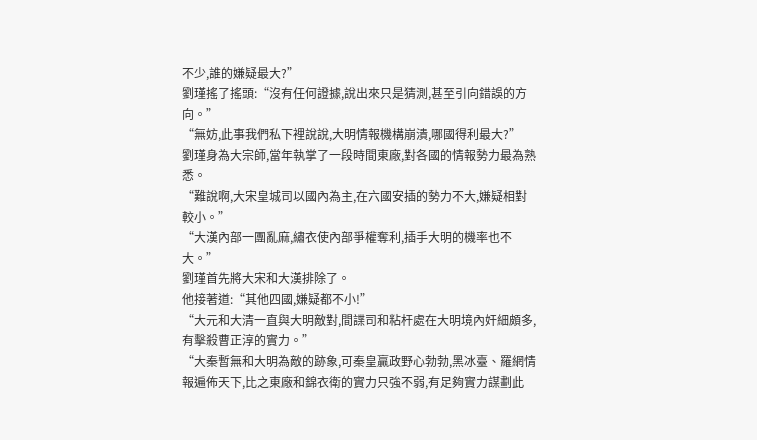不少,誰的嫌疑最大?”
劉瑾搖了搖頭:“沒有任何證據,說出來只是猜測,甚至引向錯誤的方向。”
“無妨,此事我們私下裡說說,大明情報機構崩潰,哪國得利最大?”
劉瑾身為大宗師,當年執掌了一段時間東廠,對各國的情報勢力最為熟悉。
“難說啊,大宋皇城司以國內為主,在六國安插的勢力不大,嫌疑相對較小。”
“大漢內部一團亂麻,繡衣使內部爭權奪利,插手大明的機率也不大。”
劉瑾首先將大宋和大漢排除了。
他接著道:“其他四國,嫌疑都不小!”
“大元和大清一直與大明敵對,間諜司和粘杆處在大明境內奸細頗多,有擊殺曹正淳的實力。”
“大秦暫無和大明為敵的跡象,可秦皇贏政野心勃勃,黑冰臺、羅網情報遍佈天下,比之東廠和錦衣衛的實力只強不弱,有足夠實力謀劃此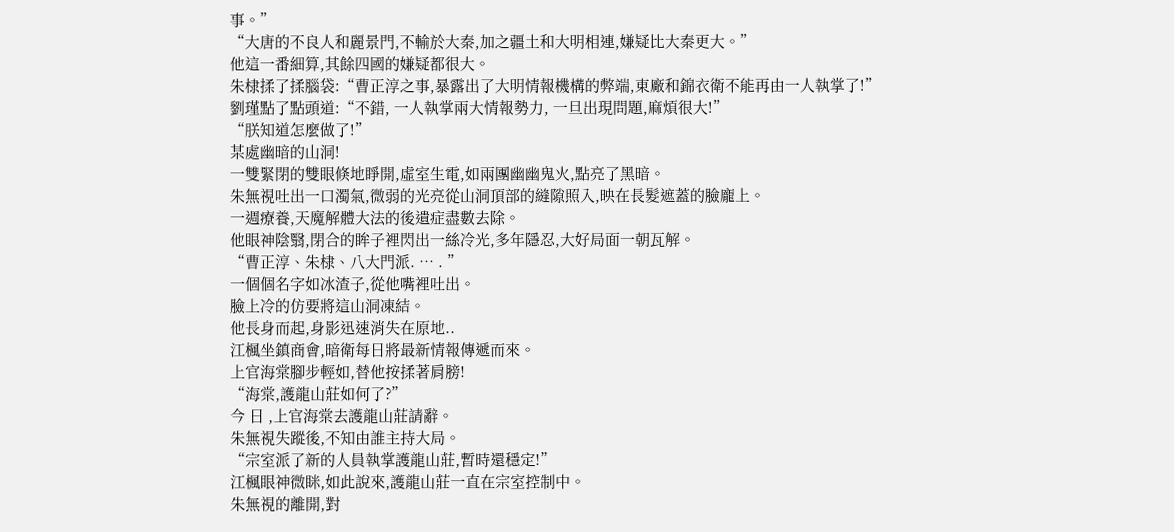事。”
“大唐的不良人和麗景門,不輸於大秦,加之疆土和大明相連,嫌疑比大秦更大。”
他這一番細算,其餘四國的嫌疑都很大。
朱棣揉了揉腦袋:“曹正淳之事,暴露出了大明情報機構的弊端,東廠和錦衣衛不能再由一人執掌了!”
劉瑾點了點頭道:“不錯, 一人執掌兩大情報勢力, 一旦出現問題,麻煩很大!”
“朕知道怎麼做了!”
某處幽暗的山洞!
一雙緊閉的雙眼倏地睜開,虛室生電,如兩團幽幽鬼火,點亮了黑暗。
朱無視吐出一口濁氣,微弱的光亮從山洞頂部的縫隙照入,映在長髮遮蓋的臉龐上。
一週療養,天魔解體大法的後遺症盡數去除。
他眼神陰翳,閉合的眸子裡閃出一絲冷光,多年隱忍,大好局面一朝瓦解。
“曹正淳、朱棣、八大門派. … . ”
一個個名字如冰渣子,從他嘴裡吐出。
臉上冷的仿要將這山洞凍結。
他長身而起,身影迅速消失在原地..
江楓坐鎮商會,暗衛每日將最新情報傳遞而來。
上官海棠腳步輕如,替他按揉著肩膀!
“海棠,護龍山莊如何了?”
今 日 ,上官海棠去護龍山莊請辭。
朱無視失蹤後,不知由誰主持大局。
“宗室派了新的人員執掌護龍山莊,暫時還穩定!”
江楓眼神微眯,如此說來,護龍山莊一直在宗室控制中。
朱無視的離開,對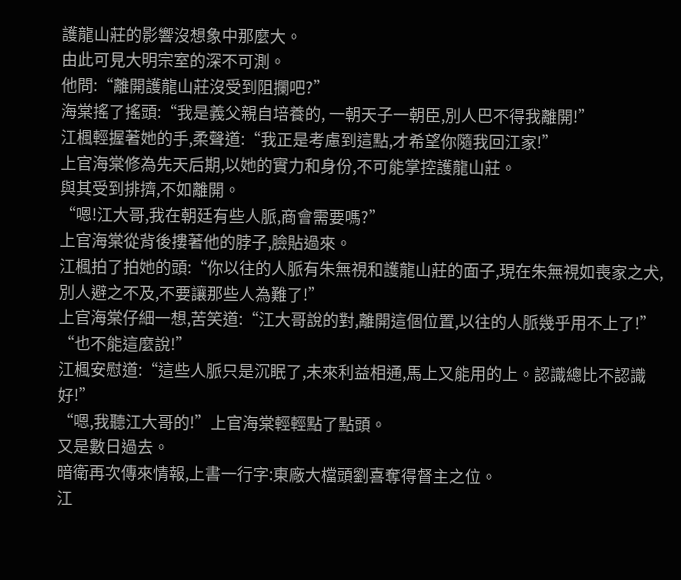護龍山莊的影響沒想象中那麼大。
由此可見大明宗室的深不可測。
他問:“離開護龍山莊沒受到阻攔吧?”
海棠搖了搖頭:“我是義父親自培養的, 一朝天子一朝臣,別人巴不得我離開!”
江楓輕握著她的手,柔聲道:“我正是考慮到這點,才希望你隨我回江家!”
上官海棠修為先天后期,以她的實力和身份,不可能掌控護龍山莊。
與其受到排擠,不如離開。
“嗯!江大哥,我在朝廷有些人脈,商會需要嗎?”
上官海棠從背後摟著他的脖子,臉貼過來。
江楓拍了拍她的頭:“你以往的人脈有朱無視和護龍山莊的面子,現在朱無視如喪家之犬,別人避之不及,不要讓那些人為難了!”
上官海棠仔細一想,苦笑道:“江大哥說的對,離開這個位置,以往的人脈幾乎用不上了!”
“也不能這麼說!”
江楓安慰道:“這些人脈只是沉眠了,未來利益相通,馬上又能用的上。認識總比不認識好!”
“嗯,我聽江大哥的!”上官海棠輕輕點了點頭。
又是數日過去。
暗衛再次傳來情報,上書一行字:東廠大檔頭劉喜奪得督主之位。
江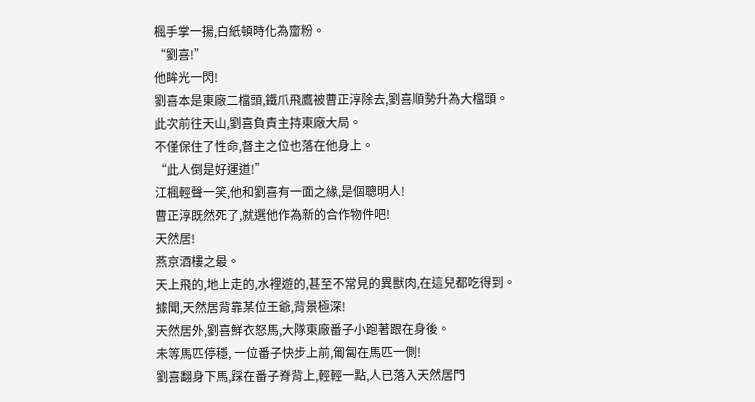楓手掌一揚,白紙頓時化為齏粉。
“劉喜!”
他眸光一閃!
劉喜本是東廠二檔頭,鐵爪飛鷹被曹正淳除去,劉喜順勢升為大檔頭。
此次前往天山,劉喜負責主持東廠大局。
不僅保住了性命,督主之位也落在他身上。
“此人倒是好運道!”
江楓輕聲一笑,他和劉喜有一面之緣,是個聰明人!
曹正淳既然死了,就選他作為新的合作物件吧!
天然居!
燕京酒樓之最。
天上飛的,地上走的,水裡遊的,甚至不常見的異獸肉,在這兒都吃得到。
據聞,天然居背靠某位王爺,背景極深!
天然居外,劉喜鮮衣怒馬,大隊東廠番子小跑著跟在身後。
未等馬匹停穩, 一位番子快步上前,匍匐在馬匹一側!
劉喜翻身下馬,踩在番子脊背上,輕輕一點,人已落入天然居門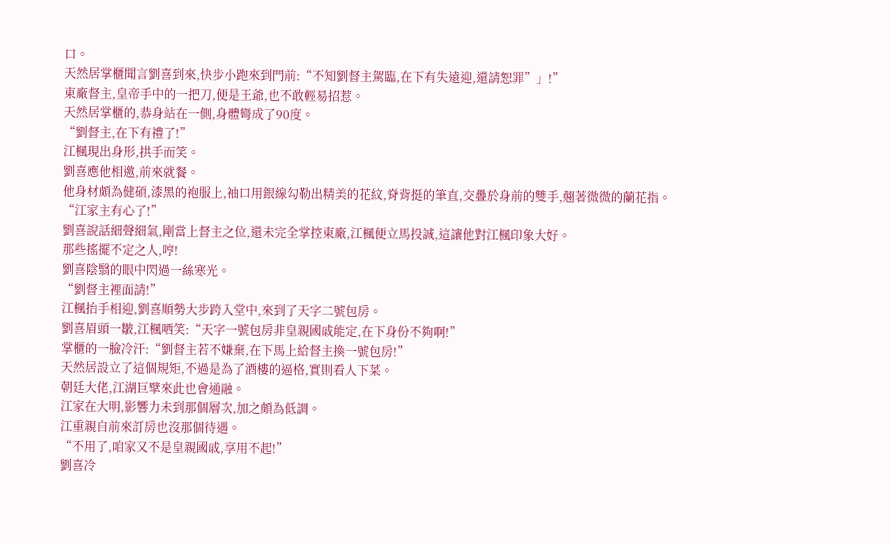口。
天然居掌櫃聞言劉喜到來,快步小跑來到門前:“不知劉督主駕臨,在下有失遠迎,還請恕罪”」!”
東廠督主,皇帝手中的一把刀,便是王爺,也不敢輕易招惹。
天然居掌櫃的,恭身站在一側,身體彎成了90度。
“劉督主,在下有禮了!”
江楓現出身形,拱手而笑。
劉喜應他相邀,前來就餐。
他身材頗為健碩,漆黑的袍服上,袖口用銀線勾勒出精美的花紋,脊背挺的筆直,交疊於身前的雙手,翹著微微的蘭花指。
“江家主有心了!”
劉喜說話細聲細氣,剛當上督主之位,還未完全掌控東廠,江楓便立馬投誠,這讓他對江楓印象大好。
那些搖擺不定之人,哼!
劉喜陰翳的眼中閃過一絲寒光。
“劉督主裡面請!”
江楓抬手相迎,劉喜順勢大步跨入堂中,來到了天字二號包房。
劉喜眉頭一皺,江楓哂笑:“天字一號包房非皇親國戚能定,在下身份不夠啊!”
掌櫃的一臉冷汗:“劉督主若不嫌棄,在下馬上給督主換一號包房!”
天然居設立了這個規矩,不過是為了酒樓的逼格,實則看人下菜。
朝廷大佬,江湖巨擘來此也會通融。
江家在大明,影響力未到那個層次,加之頗為低調。
江重親自前來訂房也沒那個待遇。
“不用了,咱家又不是皇親國戚,享用不起!”
劉喜冷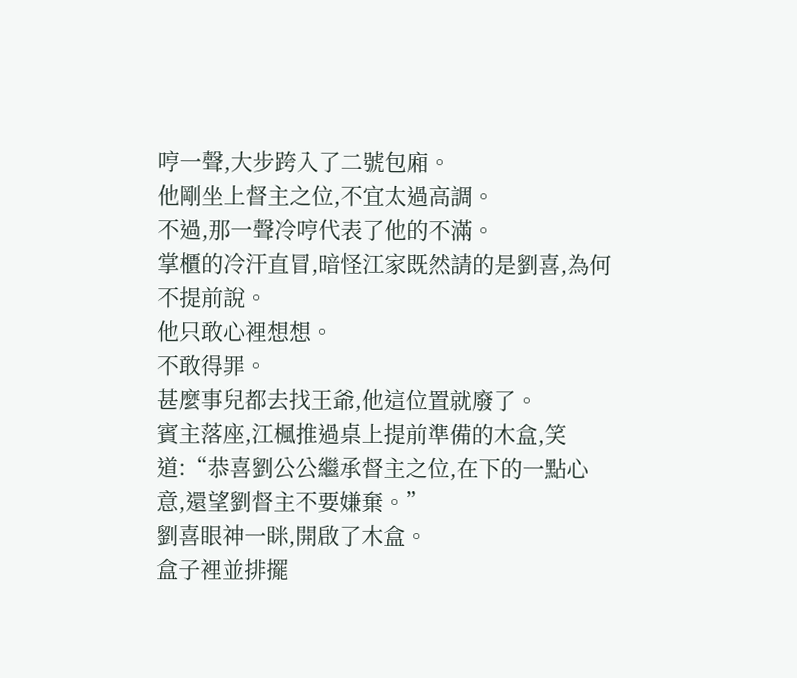哼一聲,大步跨入了二號包廂。
他剛坐上督主之位,不宜太過高調。
不過,那一聲冷哼代表了他的不滿。
掌櫃的冷汗直冒,暗怪江家既然請的是劉喜,為何不提前說。
他只敢心裡想想。
不敢得罪。
甚麼事兒都去找王爺,他這位置就廢了。
賓主落座,江楓推過桌上提前準備的木盒,笑道:“恭喜劉公公繼承督主之位,在下的一點心意,還望劉督主不要嫌棄。”
劉喜眼神一眯,開啟了木盒。
盒子裡並排擺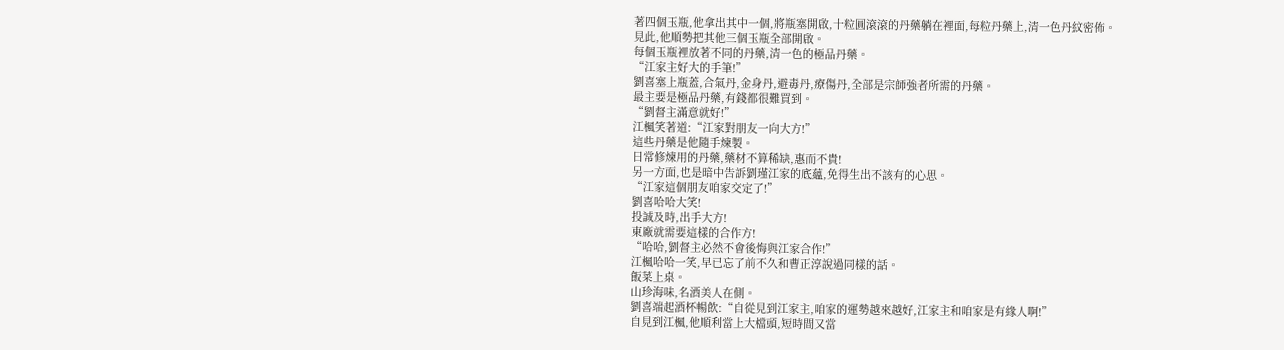著四個玉瓶,他拿出其中一個,將瓶塞開啟,十粒圓滾滾的丹藥躺在裡面,每粒丹藥上,清一色丹紋密佈。
見此,他順勢把其他三個玉瓶全部開啟。
每個玉瓶裡放著不同的丹藥,清一色的極品丹藥。
“江家主好大的手筆!”
劉喜塞上瓶蓋,合氣丹,金身丹,避毒丹,療傷丹,全部是宗師強者所需的丹藥。
最主要是極品丹藥,有錢都很難買到。
“劉督主滿意就好!”
江楓笑著道:“江家對朋友一向大方!”
這些丹藥是他隨手煉製。
日常修煉用的丹藥,藥材不算稀缺,惠而不貴!
另一方面,也是暗中告訴劉瑾江家的底蘊,免得生出不該有的心思。
“江家這個朋友咱家交定了!”
劉喜哈哈大笑!
投誠及時,出手大方!
東廠就需要這樣的合作方!
“哈哈,劉督主必然不會後悔與江家合作!”
江楓哈哈一笑,早已忘了前不久和曹正淳說過同樣的話。
飯菜上桌。
山珍海味,名酒美人在側。
劉喜端起酒杯暢飲:“自從見到江家主,咱家的運勢越來越好,江家主和咱家是有緣人啊!”
自見到江楓,他順利當上大檔頭,短時間又當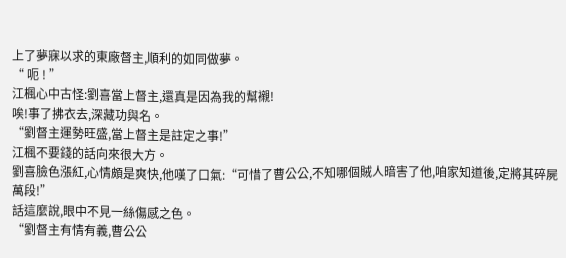上了夢寐以求的東廠督主,順利的如同做夢。
“ 呃 ! ”
江楓心中古怪:劉喜當上督主,還真是因為我的幫襯!
唉!事了拂衣去,深藏功與名。
“劉督主運勢旺盛,當上督主是註定之事!”
江楓不要錢的話向來很大方。
劉喜臉色漲紅,心情頗是爽快,他嘆了口氣:“可惜了曹公公,不知哪個賊人暗害了他,咱家知道後,定將其碎屍萬段!”
話這麼說,眼中不見一絲傷感之色。
“劉督主有情有義,曹公公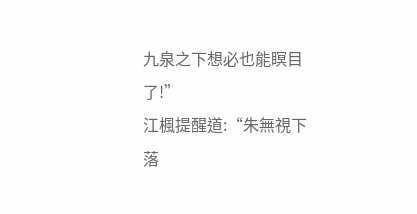九泉之下想必也能瞑目了!”
江楓提醒道:“朱無視下落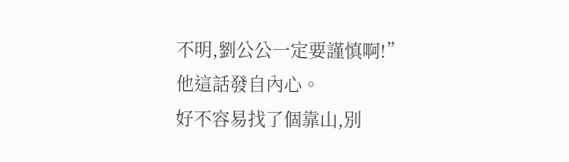不明,劉公公一定要謹慎啊!”
他這話發自內心。
好不容易找了個靠山,別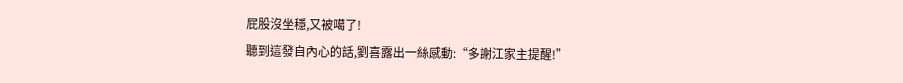屁股沒坐穩,又被噶了!
聽到這發自內心的話,劉喜露出一絲感動:“多謝江家主提醒!”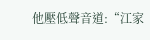他壓低聲音道:“江家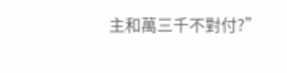主和萬三千不對付?”